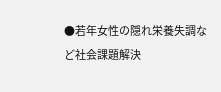●若年女性の隠れ栄養失調など社会課題解決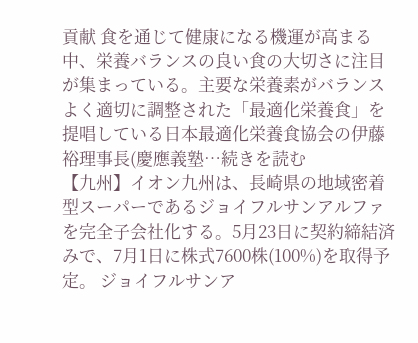貢献 食を通じて健康になる機運が高まる中、栄養バランスの良い食の大切さに注目が集まっている。主要な栄養素がバランスよく適切に調整された「最適化栄養食」を提唱している日本最適化栄養食協会の伊藤裕理事長(慶應義塾…続きを読む
【九州】イオン九州は、長崎県の地域密着型スーパーであるジョイフルサンアルファを完全子会社化する。5月23日に契約締結済みで、7月1日に株式7600株(100%)を取得予定。 ジョイフルサンア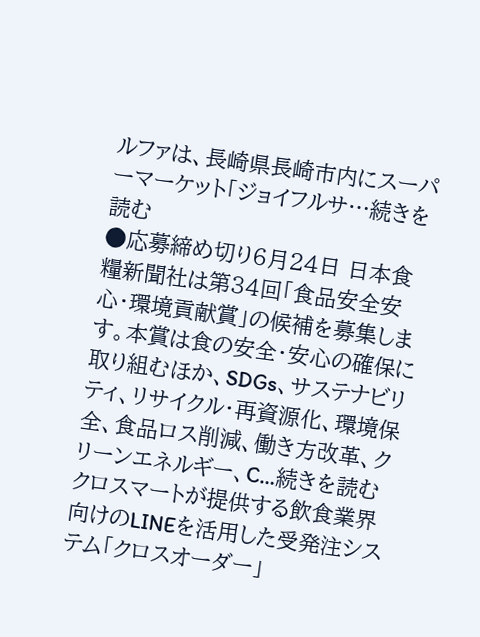ルファは、長崎県長崎市内にスーパーマーケット「ジョイフルサ…続きを読む
●応募締め切り6月24日 日本食糧新聞社は第34回「食品安全安心・環境貢献賞」の候補を募集します。本賞は食の安全・安心の確保に取り組むほか、SDGs、サステナビリティ、リサイクル・再資源化、環境保全、食品ロス削減、働き方改革、クリーンエネルギー、C…続きを読む
クロスマートが提供する飲食業界向けのLINEを活用した受発注システム「クロスオーダー」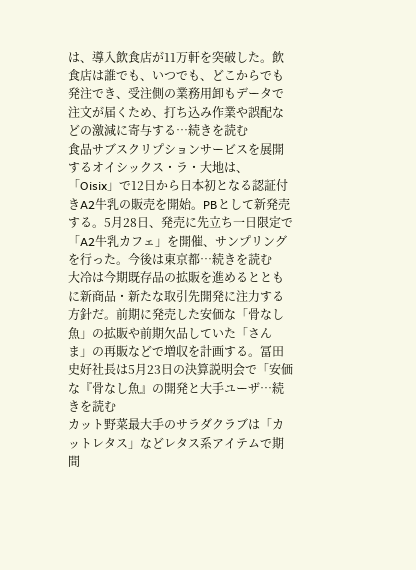は、導入飲食店が11万軒を突破した。飲食店は誰でも、いつでも、どこからでも発注でき、受注側の業務用卸もデータで注文が届くため、打ち込み作業や誤配などの激減に寄与する…続きを読む
食品サブスクリプションサービスを展開するオイシックス・ラ・大地は、「Oisix」で12日から日本初となる認証付きA2牛乳の販売を開始。PBとして新発売する。5月28日、発売に先立ち一日限定で「A2牛乳カフェ」を開催、サンプリングを行った。今後は東京都…続きを読む
大冷は今期既存品の拡販を進めるとともに新商品・新たな取引先開発に注力する方針だ。前期に発売した安価な「骨なし魚」の拡販や前期欠品していた「さんま」の再販などで増収を計画する。冨田史好社長は5月23日の決算説明会で「安価な『骨なし魚』の開発と大手ユーザ…続きを読む
カット野菜最大手のサラダクラブは「カットレタス」などレタス系アイテムで期間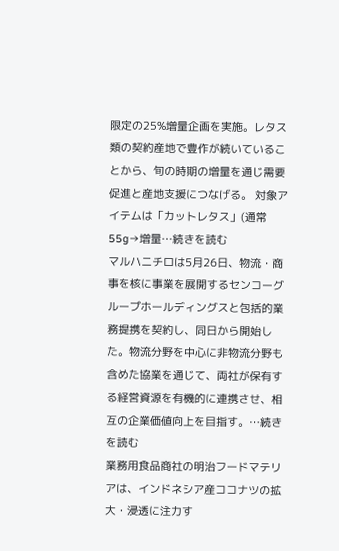限定の25%増量企画を実施。レタス類の契約産地で豊作が続いていることから、旬の時期の増量を通じ需要促進と産地支援につなげる。 対象アイテムは「カットレタス」(通常55g→増量…続きを読む
マルハニチロは5月26日、物流・商事を核に事業を展開するセンコーグループホールディングスと包括的業務提携を契約し、同日から開始した。物流分野を中心に非物流分野も含めた協業を通じて、両社が保有する経営資源を有機的に連携させ、相互の企業価値向上を目指す。…続きを読む
業務用食品商社の明治フードマテリアは、インドネシア産ココナツの拡大・浸透に注力す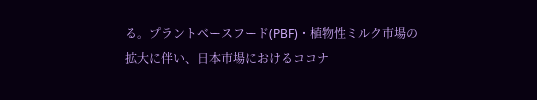る。プラントベースフード(PBF)・植物性ミルク市場の拡大に伴い、日本市場におけるココナ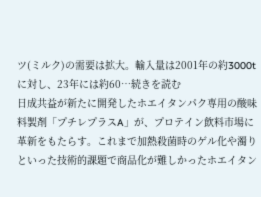ツ(ミルク)の需要は拡大。輸入量は2001年の約3000tに対し、23年には約60…続きを読む
日成共益が新たに開発したホエイタンパク専用の酸味料製剤「プチレプラスA」が、プロテイン飲料市場に革新をもたらす。これまで加熱殺菌時のゲル化や濁りといった技術的課題で商品化が難しかったホエイタン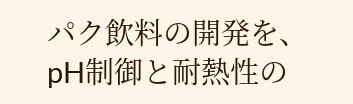パク飲料の開発を、pH制御と耐熱性の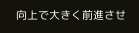向上で大きく前進させ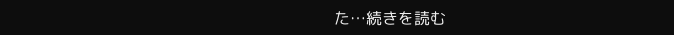た…続きを読む